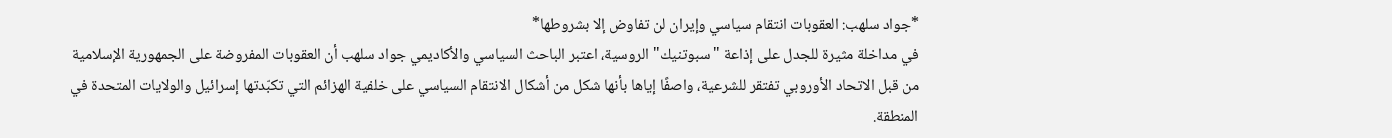*جواد سلهب: العقوبات انتقام سياسي وإيران لن تفاوض إلا بشروطها*
في مداخلة مثيرة للجدل على إذاعة "سبوتنيك" الروسية، اعتبر الباحث السياسي والأكاديمي جواد سلهب أن العقوبات المفروضة على الجمهورية الإسلامية من قبل الاتحاد الأوروبي تفتقر للشرعية، واصفًا إياها بأنها شكل من أشكال الانتقام السياسي على خلفية الهزائم التي تكبّدتها إسرائيل والولايات المتحدة في المنطقة.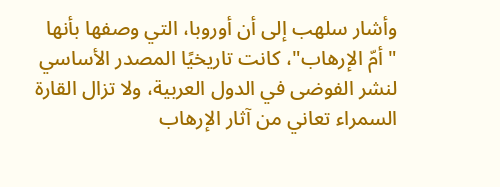وأشار سلهب إلى أن أوروبا، التي وصفها بأنها "أمّ الإرهاب"، كانت تاريخيًا المصدر الأساسي لنشر الفوضى في الدول العربية، ولا تزال القارة السمراء تعاني من آثار الإرهاب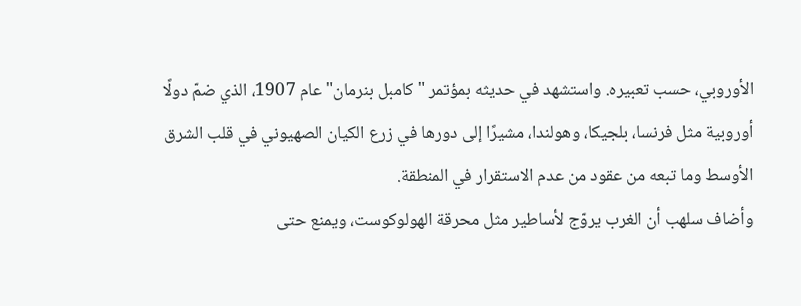الأوروبي، حسب تعبيره. واستشهد في حديثه بمؤتمر "كامبل بنرمان" عام 1907، الذي ضمّ دولًا أوروبية مثل فرنسا، بلجيكا، وهولندا، مشيرًا إلى دورها في زرع الكيان الصهيوني في قلب الشرق الأوسط وما تبعه من عقود من عدم الاستقرار في المنطقة.
وأضاف سلهب أن الغرب يروّج لأساطير مثل محرقة الهولوكوست، ويمنع حتى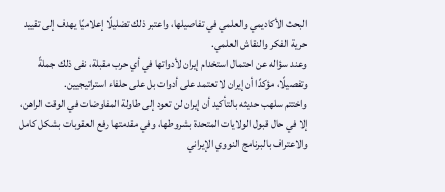البحث الأكاديمي والعلمي في تفاصيلها، واعتبر ذلك تضليلًا إعلاميًا يهدف إلى تقييد حرية الفكر والنقاش العلمي.
وعند سؤاله عن احتمال استخدام إيران لأدواتها في أي حرب مقبلة، نفى ذلك جملةً وتفصيلًا، مؤكدًا أن إيران لا تعتمد على أدوات بل على حلفاء استراتيجيين.
واختتم سلهب حديثه بالتأكيد أن إيران لن تعود إلى طاولة المفاوضات في الوقت الراهن، إلا في حال قبول الولايات المتحدة بشروطها، وفي مقدمتها رفع العقوبات بشكل كامل والاعتراف بالبرنامج النووي الإيراني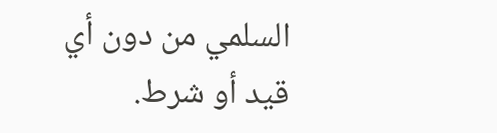السلمي من دون أي قيد أو شرط.